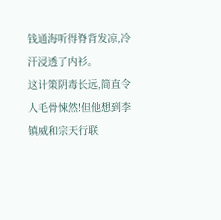钱通海听得脊背发凉,冷汗浸透了内衫。
这计策阴毒长远,简直令人毛骨悚然!但他想到李镇威和宗天行联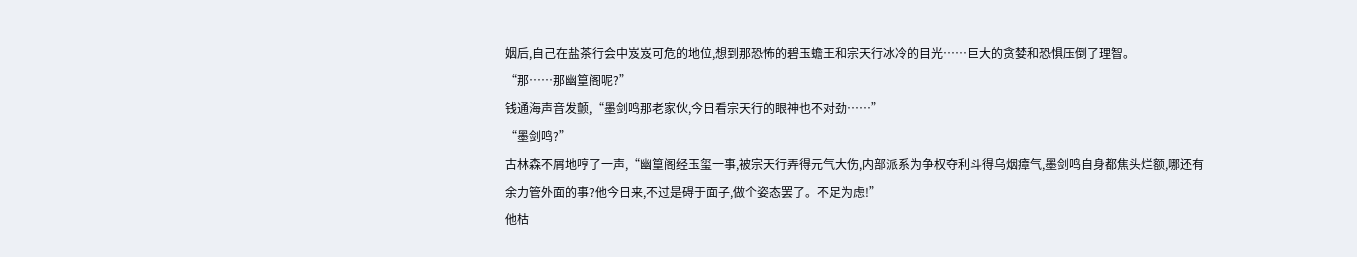姻后,自己在盐茶行会中岌岌可危的地位,想到那恐怖的碧玉蟾王和宗天行冰冷的目光……巨大的贪婪和恐惧压倒了理智。
“那……那幽篁阁呢?”
钱通海声音发颤,“墨剑鸣那老家伙,今日看宗天行的眼神也不对劲……”
“墨剑鸣?”
古林森不屑地哼了一声,“幽篁阁经玉玺一事,被宗天行弄得元气大伤,内部派系为争权夺利斗得乌烟瘴气,墨剑鸣自身都焦头烂额,哪还有余力管外面的事?他今日来,不过是碍于面子,做个姿态罢了。不足为虑!”
他枯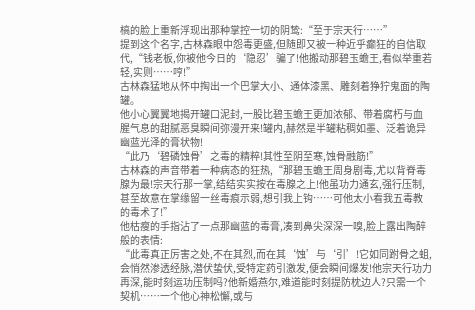槁的脸上重新浮现出那种掌控一切的阴鸷:“至于宗天行……”
提到这个名字,古林森眼中怨毒更盛,但随即又被一种近乎癫狂的自信取代,“钱老板,你被他今日的‘隐忍’骗了!他搬动那碧玉蟾王,看似举重若轻,实则……哼!”
古林森猛地从怀中掏出一个巴掌大小、通体漆黑、雕刻着狰狞鬼面的陶罐。
他小心翼翼地揭开罐口泥封,一股比碧玉蟾王更加浓郁、带着腐朽与血腥气息的甜腻恶臭瞬间弥漫开来!罐内,赫然是半罐粘稠如墨、泛着诡异幽蓝光泽的膏状物!
“此乃‘碧磷蚀骨’之毒的精粹!其性至阴至寒,蚀骨融筋!”
古林森的声音带着一种病态的狂热,“那碧玉蟾王周身剧毒,尤以背脊毒腺为最!宗天行那一掌,结结实实按在毒腺之上!他虽功力通玄,强行压制,甚至故意在掌缘留一丝毒痕示弱,想引我上钩……可他太小看我五毒教的毒术了!”
他枯瘦的手指沾了一点那幽蓝的毒膏,凑到鼻尖深深一嗅,脸上露出陶醉般的表情:
“此毒真正厉害之处,不在其烈,而在其‘蚀’与‘引’!它如同跗骨之蛆,会悄然渗透经脉,潜伏蛰伏,受特定药引激发,便会瞬间爆发!他宗天行功力再深,能时刻运功压制吗?他新婚燕尔,难道能时刻提防枕边人?只需一个契机……一个他心神松懈,或与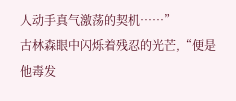人动手真气激荡的契机……”
古林森眼中闪烁着残忍的光芒,“便是他毒发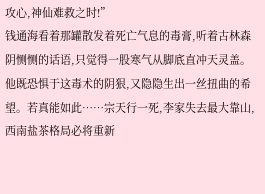攻心,神仙难救之时!”
钱通海看着那罐散发着死亡气息的毒膏,听着古林森阴恻恻的话语,只觉得一股寒气从脚底直冲天灵盖。
他既恐惧于这毒术的阴狠,又隐隐生出一丝扭曲的希望。若真能如此……宗天行一死,李家失去最大靠山,西南盐茶格局必将重新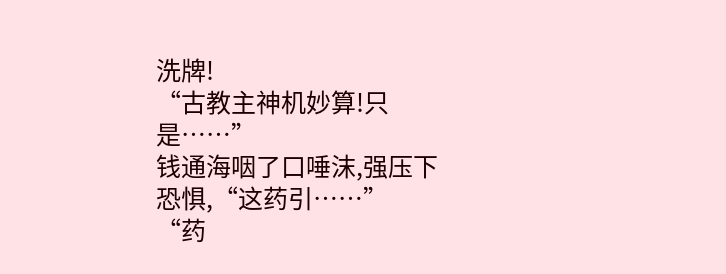洗牌!
“古教主神机妙算!只是……”
钱通海咽了口唾沫,强压下恐惧,“这药引……”
“药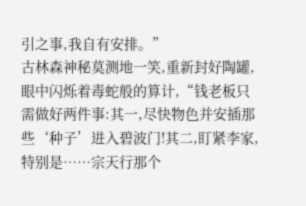引之事,我自有安排。”
古林森神秘莫测地一笑,重新封好陶罐,眼中闪烁着毒蛇般的算计,“钱老板只需做好两件事:其一,尽快物色并安插那些‘种子’进入碧波门!其二,盯紧李家,特别是……宗天行那个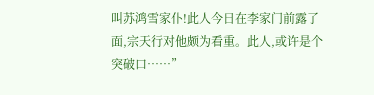叫苏鸿雪家仆!此人今日在李家门前露了面,宗天行对他颇为看重。此人,或许是个突破口……”